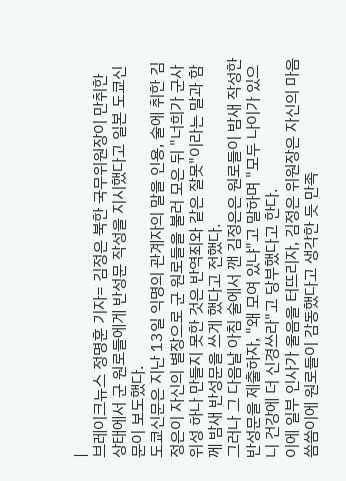|
브레이크뉴스 정명훈 기자= 김정은 북한 국무위원장이 만취한 상태에서 군 원로들에게 반성문 작성을 지시했다고 일본 도쿄신문이 보도했다.
도쿄신문은 지난 13일 익명의 관계자의 말을 인용, 술에 취한 김정은이 자신의 별장으로 군 원로들을 불러 모은 뒤 "너희가 군사위성 하나 만들지 못한 것은 반역죄와 같은 잘못"이라는 말과 함께 밤새 반성문을 쓰게 했다고 전했다.
그러나 그 다음날 아침 술에서 깬 김정은은 원로들이 밤새 작성한 반성문을 제출하자, "왜 모여 있냐"고 말하며 "모두 나이가 있으니 건강에 더 신경쓰라"고 당부했다고 한다.
이에 일부 인사가 울음을 터뜨리자, 김정은 위원장은 자신의 마음 씀씀이에 원로들이 감동했다고 생각한 듯 만족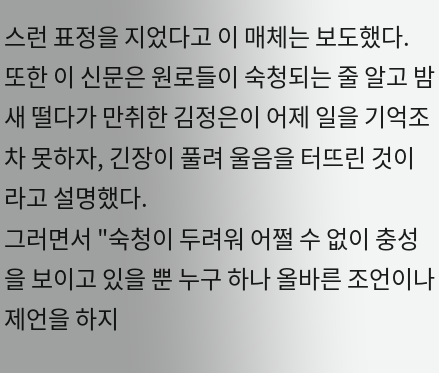스런 표정을 지었다고 이 매체는 보도했다.
또한 이 신문은 원로들이 숙청되는 줄 알고 밤새 떨다가 만취한 김정은이 어제 일을 기억조차 못하자, 긴장이 풀려 울음을 터뜨린 것이라고 설명했다.
그러면서 "숙청이 두려워 어쩔 수 없이 충성을 보이고 있을 뿐 누구 하나 올바른 조언이나 제언을 하지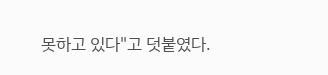못하고 있다"고 덧붙였다.